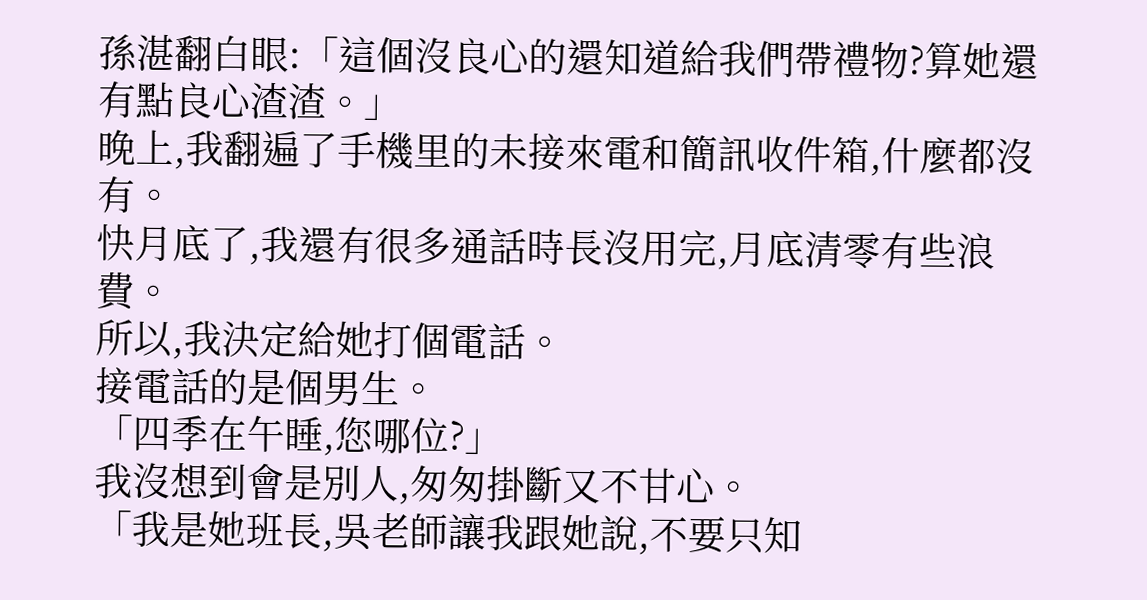孫湛翻白眼:「這個沒良心的還知道給我們帶禮物?算她還有點良心渣渣。」
晚上,我翻遍了手機里的未接來電和簡訊收件箱,什麼都沒有。
快月底了,我還有很多通話時長沒用完,月底清零有些浪費。
所以,我決定給她打個電話。
接電話的是個男生。
「四季在午睡,您哪位?」
我沒想到會是別人,匆匆掛斷又不甘心。
「我是她班長,吳老師讓我跟她說,不要只知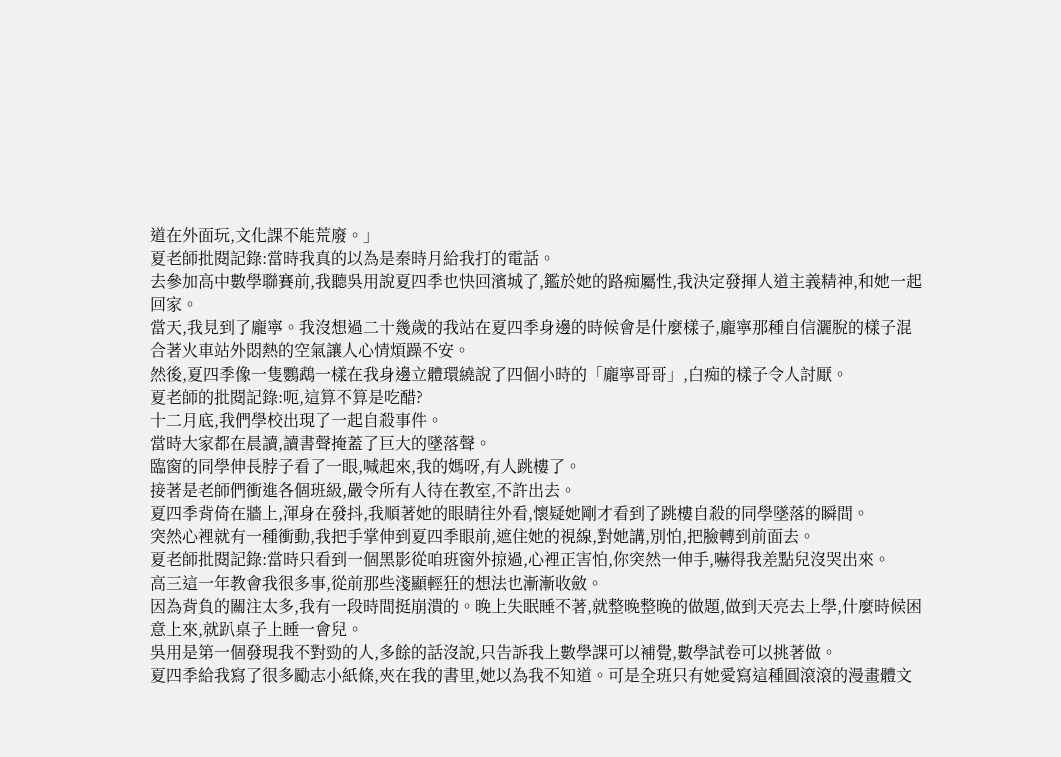道在外面玩,文化課不能荒廢。」
夏老師批閱記錄:當時我真的以為是秦時月給我打的電話。
去參加高中數學聯賽前,我聽吳用說夏四季也快回濱城了,鑑於她的路痴屬性,我決定發揮人道主義精神,和她一起回家。
當天,我見到了龐寧。我沒想過二十幾歲的我站在夏四季身邊的時候會是什麼樣子,龐寧那種自信灑脫的樣子混合著火車站外悶熱的空氣讓人心情煩躁不安。
然後,夏四季像一隻鸚鵡一樣在我身邊立體環繞說了四個小時的「龐寧哥哥」,白痴的樣子令人討厭。
夏老師的批閱記錄:呃,這算不算是吃醋?
十二月底,我們學校出現了一起自殺事件。
當時大家都在晨讀,讀書聲掩蓋了巨大的墜落聲。
臨窗的同學伸長脖子看了一眼,喊起來,我的媽呀,有人跳樓了。
接著是老師們衝進各個班級,嚴令所有人待在教室,不許出去。
夏四季背倚在牆上,渾身在發抖,我順著她的眼睛往外看,懷疑她剛才看到了跳樓自殺的同學墜落的瞬間。
突然心裡就有一種衝動,我把手掌伸到夏四季眼前,遮住她的視線,對她講,別怕,把臉轉到前面去。
夏老師批閱記錄:當時只看到一個黑影從咱班窗外掠過,心裡正害怕,你突然一伸手,嚇得我差點兒沒哭出來。
高三這一年教會我很多事,從前那些淺顯輕狂的想法也漸漸收斂。
因為背負的關注太多,我有一段時間挺崩潰的。晚上失眠睡不著,就整晚整晚的做題,做到天亮去上學,什麼時候困意上來,就趴桌子上睡一會兒。
吳用是第一個發現我不對勁的人,多餘的話沒說,只告訴我上數學課可以補覺,數學試卷可以挑著做。
夏四季給我寫了很多勵志小紙條,夾在我的書里,她以為我不知道。可是全班只有她愛寫這種圓滾滾的漫畫體文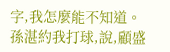字,我怎麼能不知道。
孫湛約我打球,說,顧盛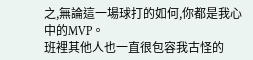之,無論這一場球打的如何,你都是我心中的MVP。
班裡其他人也一直很包容我古怪的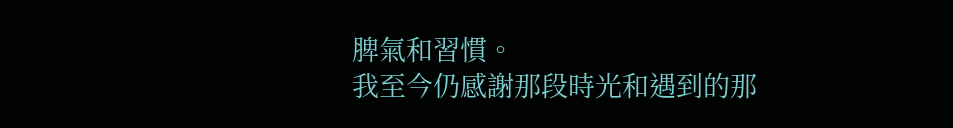脾氣和習慣。
我至今仍感謝那段時光和遇到的那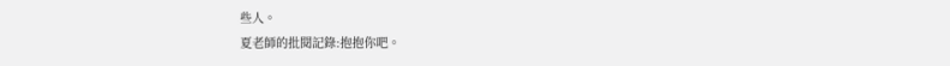些人。
夏老師的批閱記錄:抱抱你吧。